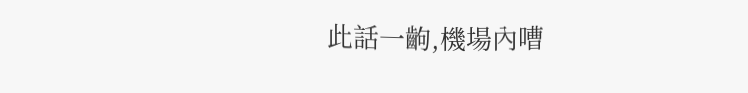此話一齣,機場內嘈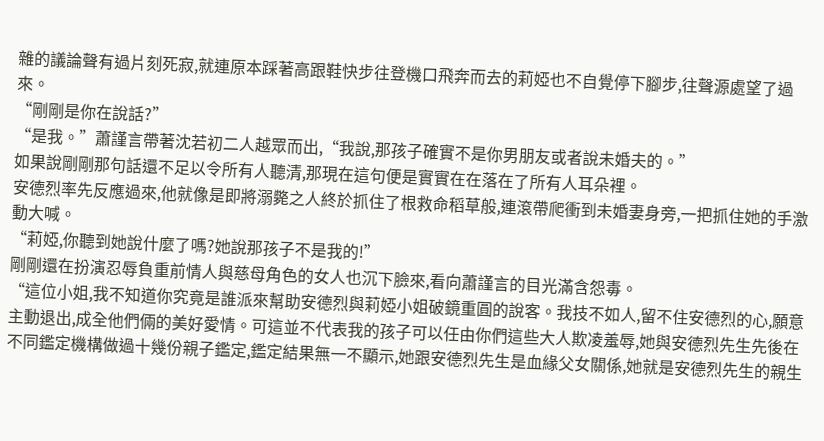雜的議論聲有過片刻死寂,就連原本踩著高跟鞋快步往登機口飛奔而去的莉婭也不自覺停下腳步,往聲源處望了過來。
“剛剛是你在說話?”
“是我。”蕭謹言帶著沈若初二人越眾而出,“我說,那孩子確實不是你男朋友或者說未婚夫的。”
如果說剛剛那句話還不足以令所有人聽清,那現在這句便是實實在在落在了所有人耳朵裡。
安德烈率先反應過來,他就像是即將溺斃之人終於抓住了根救命稻草般,連滾帶爬衝到未婚妻身旁,一把抓住她的手激動大喊。
“莉婭,你聽到她說什麼了嗎?她說那孩子不是我的!”
剛剛還在扮演忍辱負重前情人與慈母角色的女人也沉下臉來,看向蕭謹言的目光滿含怨毒。
“這位小姐,我不知道你究竟是誰派來幫助安德烈與莉婭小姐破鏡重圓的說客。我技不如人,留不住安德烈的心,願意主動退出,成全他們倆的美好愛情。可這並不代表我的孩子可以任由你們這些大人欺凌羞辱,她與安德烈先生先後在不同鑑定機構做過十幾份親子鑑定,鑑定結果無一不顯示,她跟安德烈先生是血緣父女關係,她就是安德烈先生的親生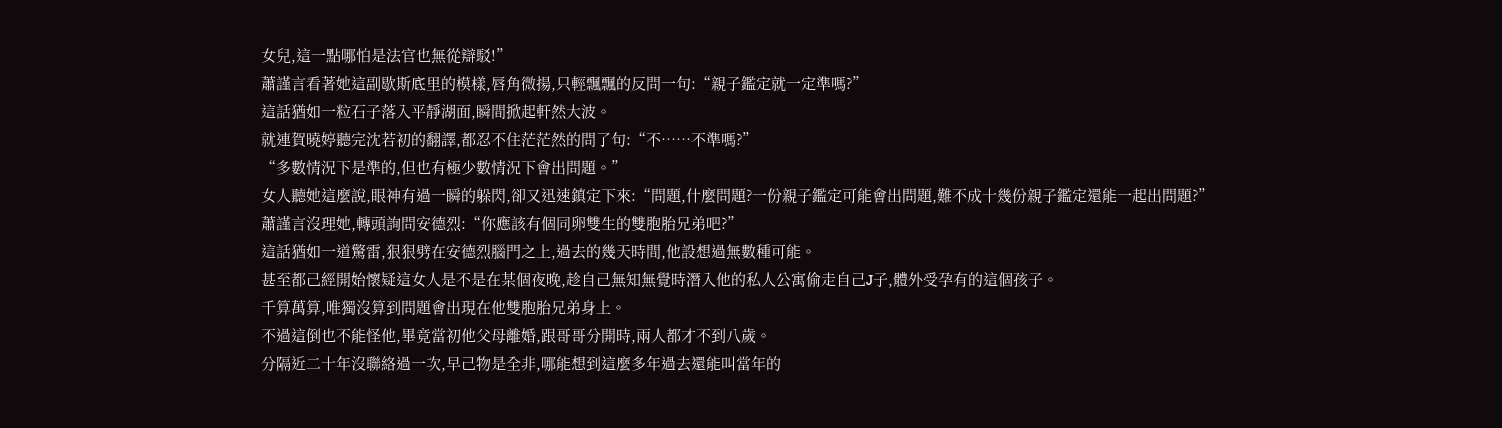女兒,這一點哪怕是法官也無從辯駁!”
蕭謹言看著她這副歇斯底里的模樣,唇角微揚,只輕飄飄的反問一句:“親子鑑定就一定準嗎?”
這話猶如一粒石子落入平靜湖面,瞬間掀起軒然大波。
就連賀曉婷聽完沈若初的翻譯,都忍不住茫茫然的問了句:“不……不準嗎?”
“多數情況下是準的,但也有極少數情況下會出問題。”
女人聽她這麼說,眼神有過一瞬的躲閃,卻又迅速鎮定下來:“問題,什麼問題?一份親子鑑定可能會出問題,難不成十幾份親子鑑定還能一起出問題?”
蕭謹言沒理她,轉頭詢問安德烈:“你應該有個同卵雙生的雙胞胎兄弟吧?”
這話猶如一道驚雷,狠狠劈在安德烈腦門之上,過去的幾天時間,他設想過無數種可能。
甚至都己經開始懷疑這女人是不是在某個夜晚,趁自己無知無覺時潛入他的私人公寓偷走自己J子,體外受孕有的這個孩子。
千算萬算,唯獨沒算到問題會出現在他雙胞胎兄弟身上。
不過這倒也不能怪他,畢竟當初他父母離婚,跟哥哥分開時,兩人都才不到八歲。
分隔近二十年沒聯絡過一次,早己物是全非,哪能想到這麼多年過去還能叫當年的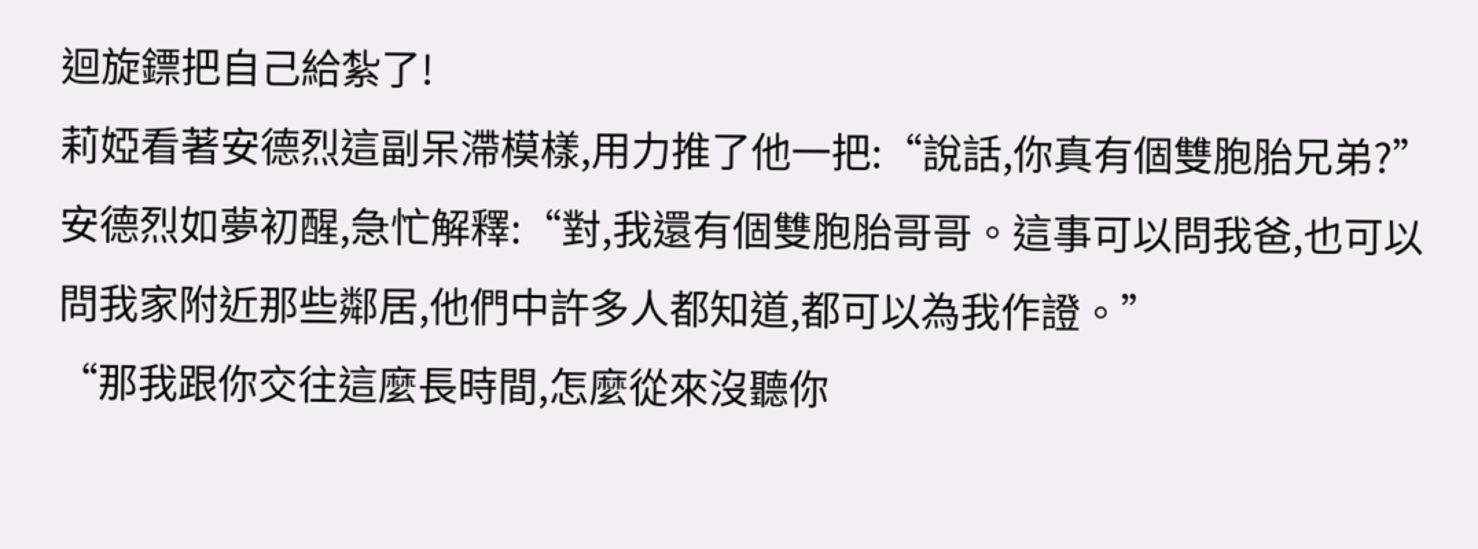迴旋鏢把自己給紮了!
莉婭看著安德烈這副呆滯模樣,用力推了他一把:“說話,你真有個雙胞胎兄弟?”
安德烈如夢初醒,急忙解釋:“對,我還有個雙胞胎哥哥。這事可以問我爸,也可以問我家附近那些鄰居,他們中許多人都知道,都可以為我作證。”
“那我跟你交往這麼長時間,怎麼從來沒聽你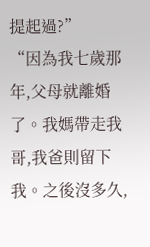提起過?”
“因為我七歲那年,父母就離婚了。我媽帶走我哥,我爸則留下我。之後沒多久,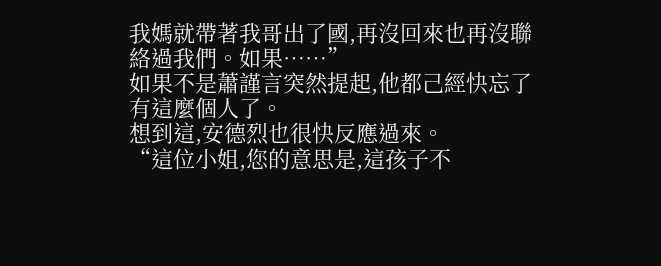我媽就帶著我哥出了國,再沒回來也再沒聯絡過我們。如果……”
如果不是蕭謹言突然提起,他都己經快忘了有這麼個人了。
想到這,安德烈也很快反應過來。
“這位小姐,您的意思是,這孩子不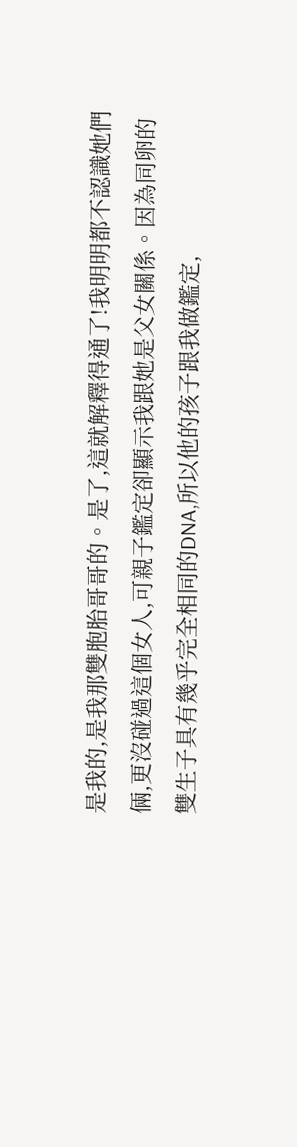是我的,是我那雙胞胎哥哥的。是了,這就解釋得通了!我明明都不認識她們倆,更沒碰過這個女人,可親子鑑定卻顯示我跟她是父女關係。因為同卵的雙生子具有幾乎完全相同的DNA,所以他的孩子跟我做鑑定,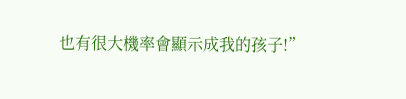也有很大機率會顯示成我的孩子!”